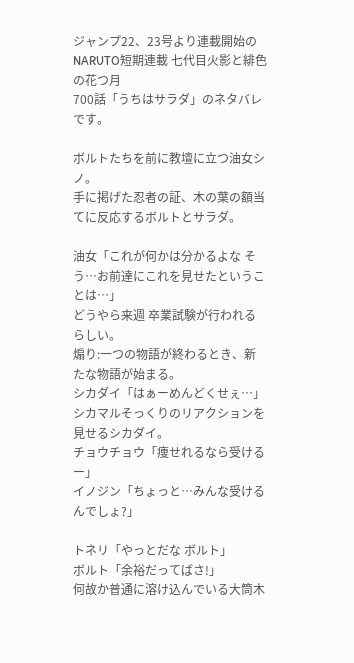ジャンプ22、23号より連載開始のNARUTO短期連載 七代目火影と緋色の花つ月
700話「うちはサラダ」のネタバレです。

ボルトたちを前に教壇に立つ油女シノ。
手に掲げた忍者の証、木の葉の額当てに反応するボルトとサラダ。

油女「これが何かは分かるよな そう…お前達にこれを見せたということは…」
どうやら来週 卒業試験が行われるらしい。
煽り:一つの物語が終わるとき、新たな物語が始まる。
シカダイ「はぁーめんどくせぇ…」
シカマルそっくりのリアクションを見せるシカダイ。
チョウチョウ「痩せれるなら受けるー」
イノジン「ちょっと…みんな受けるんでしょ?」

トネリ「やっとだな ボルト」
ボルト「余裕だってばさ!」
何故か普通に溶け込んでいる大筒木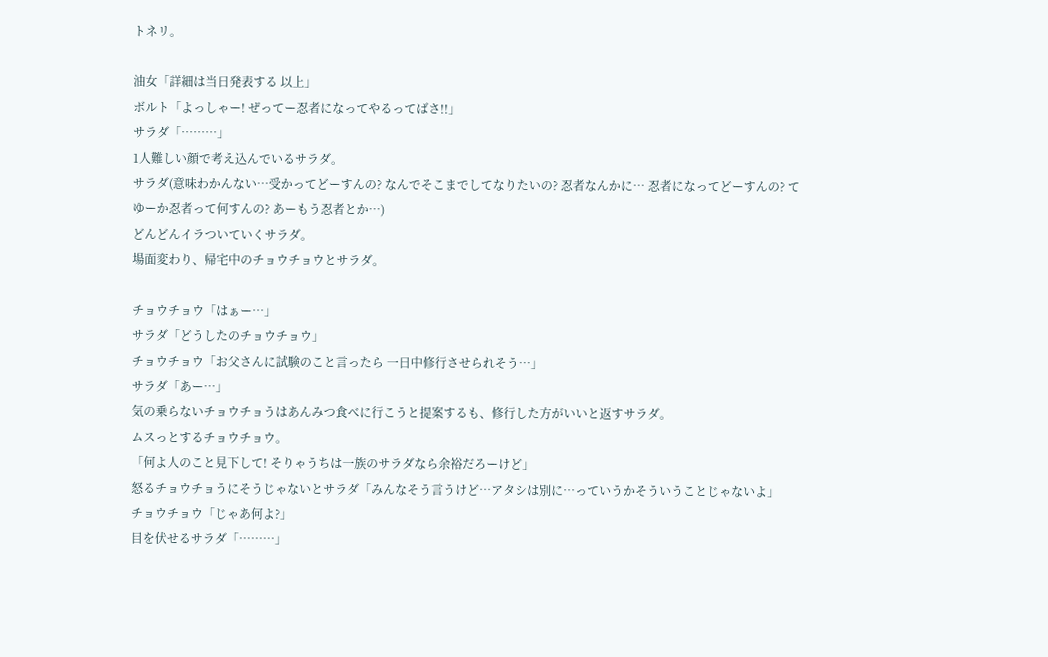トネリ。

油女「詳細は当日発表する 以上」
ボルト「よっしゃー! ぜってー忍者になってやるってばさ!!」
サラダ「………」
1人難しい顔で考え込んでいるサラダ。
サラダ(意味わかんない…受かってどーすんの? なんでそこまでしてなりたいの? 忍者なんかに… 忍者になってどーすんの? てゆーか忍者って何すんの? あーもう忍者とか…)
どんどんイラついていくサラダ。
場面変わり、帰宅中のチョウチョウとサラダ。

チョウチョウ「はぁー…」
サラダ「どうしたのチョウチョウ」
チョウチョウ「お父さんに試験のこと言ったら 一日中修行させられそう…」
サラダ「あー…」
気の乗らないチョウチョうはあんみつ食べに行こうと提案するも、修行した方がいいと返すサラダ。
ムスっとするチョウチョウ。
「何よ人のこと見下して! そりゃうちは一族のサラダなら余裕だろーけど」
怒るチョウチョうにそうじゃないとサラダ「みんなそう言うけど…アタシは別に…っていうかそういうことじゃないよ」
チョウチョウ「じゃあ何よ?」
目を伏せるサラダ「………」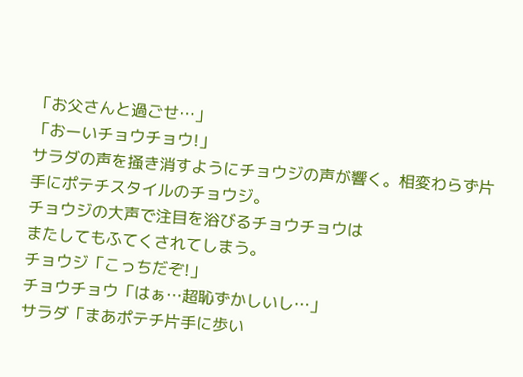「お父さんと過ごせ…」
「おーいチョウチョウ!」
サラダの声を掻き消すようにチョウジの声が響く。相変わらず片手にポテチスタイルのチョウジ。
チョウジの大声で注目を浴びるチョウチョウは
またしてもふてくされてしまう。
チョウジ「こっちだぞ!」
チョウチョウ「はぁ…超恥ずかしいし…」
サラダ「まあポテチ片手に歩い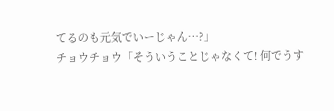てるのも元気でいーじゃん…?」
チョウチョウ「そういうことじゃなくて! 何でうす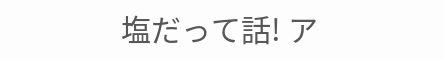塩だって話! ア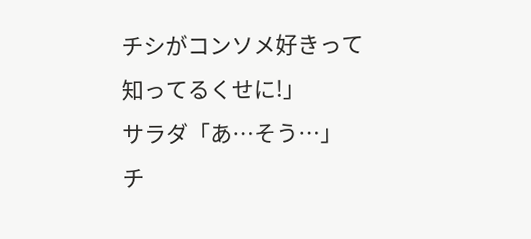チシがコンソメ好きって知ってるくせに!」
サラダ「あ…そう…」
チ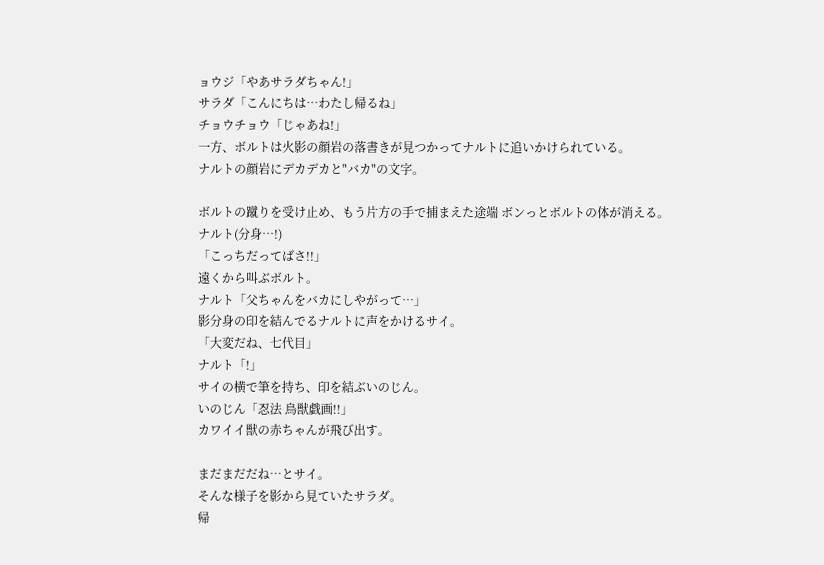ョウジ「やあサラダちゃん!」
サラダ「こんにちは…わたし帰るね」
チョウチョウ「じゃあね!」
一方、ボルトは火影の顔岩の落書きが見つかってナルトに追いかけられている。
ナルトの顔岩にデカデカと"バカ"の文字。

ボルトの蹴りを受け止め、もう片方の手で捕まえた途端 ボンっとボルトの体が消える。
ナルト(分身…!)
「こっちだってばさ!!」
遠くから叫ぶボルト。
ナルト「父ちゃんをバカにしやがって…」
影分身の印を結んでるナルトに声をかけるサイ。
「大変だね、七代目」
ナルト「!」
サイの横で筆を持ち、印を結ぶいのじん。
いのじん「忍法 鳥獣戯画!!」
カワイイ獣の赤ちゃんが飛び出す。

まだまだだね…とサイ。
そんな様子を影から見ていたサラダ。
帰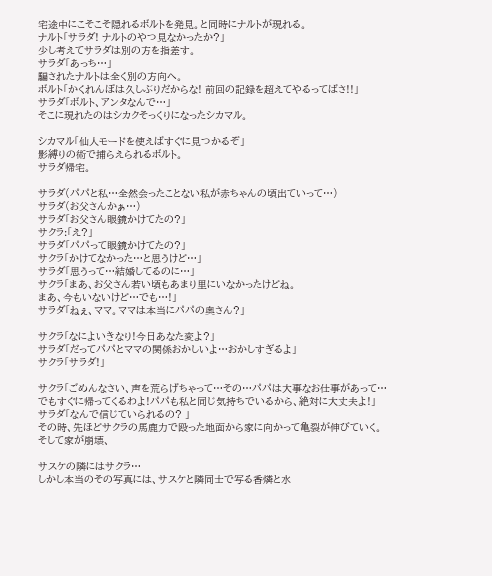宅途中にこそこそ隠れるボルトを発見。と同時にナルトが現れる。
ナルト「サラダ! ナルトのやつ見なかったか?」
少し考えてサラダは別の方を指差す。
サラダ「あっち…」
騙されたナルトは全く別の方向へ。
ボルト「かくれんぼは久しぶりだからな! 前回の記録を超えてやるってばさ!!」
サラダ「ボルト、アンタなんで…」
そこに現れたのはシカクそっくりになったシカマル。

シカマル「仙人モードを使えばすぐに見つかるぞ」
影縛りの術で捕らえられるボルト。
サラダ帰宅。

サラダ(パパと私…全然会ったことない私が赤ちゃんの頃出ていって…)
サラダ(お父さんかぁ…)
サラダ「お父さん眼鏡かけてたの?」
サクラ:「え?」
サラダ「パパって眼鏡かけてたの?」
サクラ「かけてなかった…と思うけど…」
サラダ「思うって…結婚してるのに…」
サクラ「まあ、お父さん若い頃もあまり里にいなかったけどね。
まあ、今もいないけど…でも…!」
サラダ「ねぇ、ママ。ママは本当にパパの奥さん?」

サクラ「なによいきなり!今日あなた変よ?」
サラダ「だってパパとママの関係おかしいよ…おかしすぎるよ」
サクラ「サラダ!」

サクラ「ごめんなさい、声を荒らげちゃって…その…パパは大事なお仕事があって…
でもすぐに帰ってくるわよ!パパも私と同じ気持ちでいるから、絶対に大丈夫よ!」
サラダ「なんで信じていられるの? 」
その時、先ほどサクラの馬鹿力で殴った地面から家に向かって亀裂が伸びていく。
そして家が崩壊、

サスケの隣にはサクラ…
しかし本当のその写真には、サスケと隣同士で写る香燐と水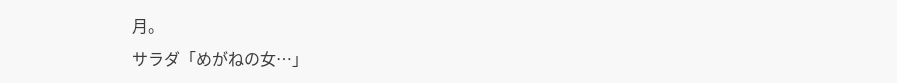月。
サラダ「めがねの女…」